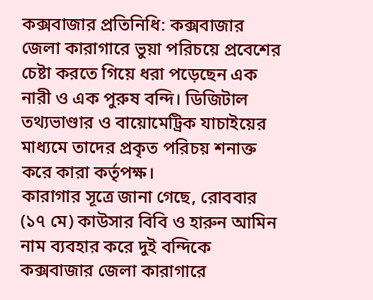কক্সবাজার প্রতিনিধি: কক্সবাজার জেলা কারাগারে ভুয়া পরিচয়ে প্রবেশের চেষ্টা করতে গিয়ে ধরা পড়েছেন এক নারী ও এক পুরুষ বন্দি। ডিজিটাল তথ্যভাণ্ডার ও বায়োমেট্রিক যাচাইয়ের মাধ্যমে তাদের প্রকৃত পরিচয় শনাক্ত করে কারা কর্তৃপক্ষ।
কারাগার সূত্রে জানা গেছে, রোববার (১৭ মে) কাউসার বিবি ও হারুন আমিন নাম ব্যবহার করে দুই বন্দিকে কক্সবাজার জেলা কারাগারে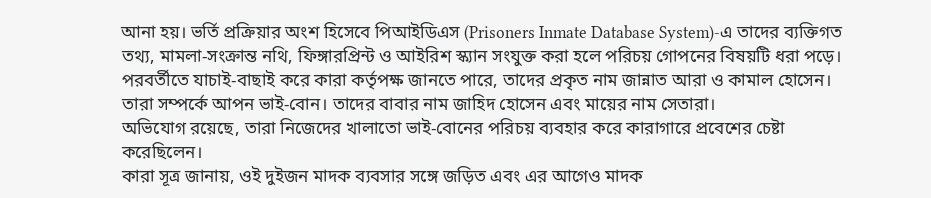আনা হয়। ভর্তি প্রক্রিয়ার অংশ হিসেবে পিআইডিএস (Prisoners Inmate Database System)-এ তাদের ব্যক্তিগত তথ্য, মামলা-সংক্রান্ত নথি, ফিঙ্গারপ্রিন্ট ও আইরিশ স্ক্যান সংযুক্ত করা হলে পরিচয় গোপনের বিষয়টি ধরা পড়ে।
পরবর্তীতে যাচাই-বাছাই করে কারা কর্তৃপক্ষ জানতে পারে, তাদের প্রকৃত নাম জান্নাত আরা ও কামাল হোসেন। তারা সম্পর্কে আপন ভাই-বোন। তাদের বাবার নাম জাহিদ হোসেন এবং মায়ের নাম সেতারা।
অভিযোগ রয়েছে, তারা নিজেদের খালাতো ভাই-বোনের পরিচয় ব্যবহার করে কারাগারে প্রবেশের চেষ্টা করেছিলেন।
কারা সূত্র জানায়, ওই দুইজন মাদক ব্যবসার সঙ্গে জড়িত এবং এর আগেও মাদক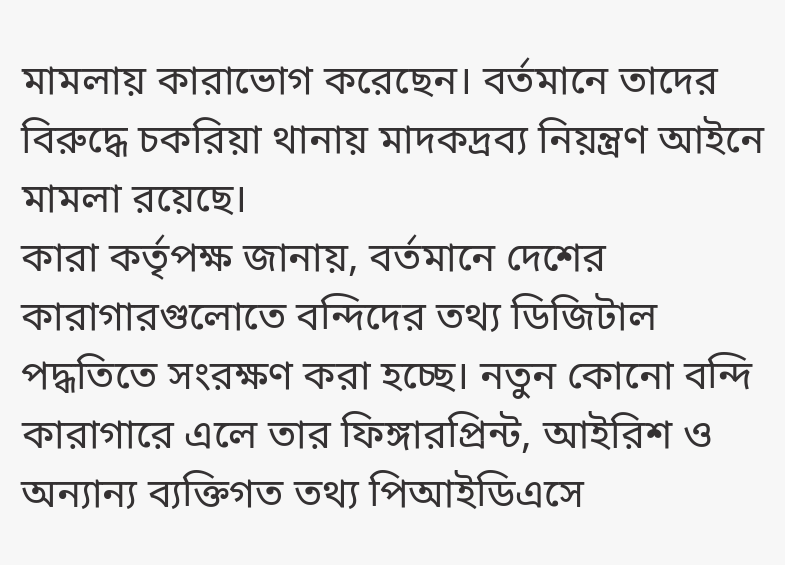মামলায় কারাভোগ করেছেন। বর্তমানে তাদের বিরুদ্ধে চকরিয়া থানায় মাদকদ্রব্য নিয়ন্ত্রণ আইনে মামলা রয়েছে।
কারা কর্তৃপক্ষ জানায়, বর্তমানে দেশের কারাগারগুলোতে বন্দিদের তথ্য ডিজিটাল পদ্ধতিতে সংরক্ষণ করা হচ্ছে। নতুন কোনো বন্দি কারাগারে এলে তার ফিঙ্গারপ্রিন্ট, আইরিশ ও অন্যান্য ব্যক্তিগত তথ্য পিআইডিএসে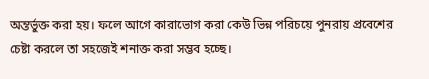অন্তর্ভুক্ত করা হয়। ফলে আগে কারাভোগ করা কেউ ভিন্ন পরিচয়ে পুনরায় প্রবেশের চেষ্টা করলে তা সহজেই শনাক্ত করা সম্ভব হচ্ছে।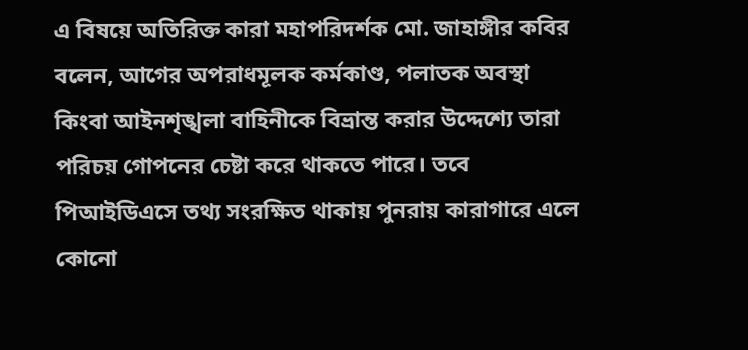এ বিষয়ে অতিরিক্ত কারা মহাপরিদর্শক মো. জাহাঙ্গীর কবির বলেন, আগের অপরাধমূলক কর্মকাণ্ড, পলাতক অবস্থা কিংবা আইনশৃঙ্খলা বাহিনীকে বিভ্রান্ত করার উদ্দেশ্যে তারা পরিচয় গোপনের চেষ্টা করে থাকতে পারে। তবে পিআইডিএসে তথ্য সংরক্ষিত থাকায় পুনরায় কারাগারে এলে কোনো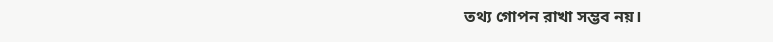তথ্য গোপন রাখা সম্ভব নয়।